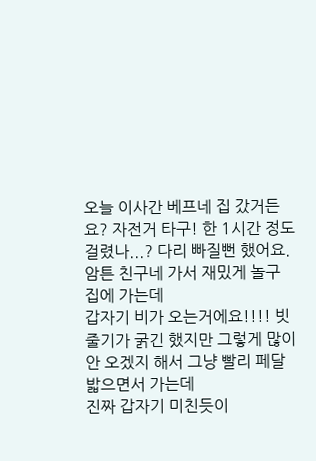오늘 이사간 베프네 집 갔거든요? 자전거 타구! 한 1시간 정도 걸렸나...? 다리 빠질뻔 했어요.
암튼 친구네 가서 재밌게 놀구 집에 가는데
갑자기 비가 오는거에요!!!! 빗줄기가 굵긴 했지만 그렇게 많이 안 오겠지 해서 그냥 빨리 페달 밟으면서 가는데
진짜 갑자기 미친듯이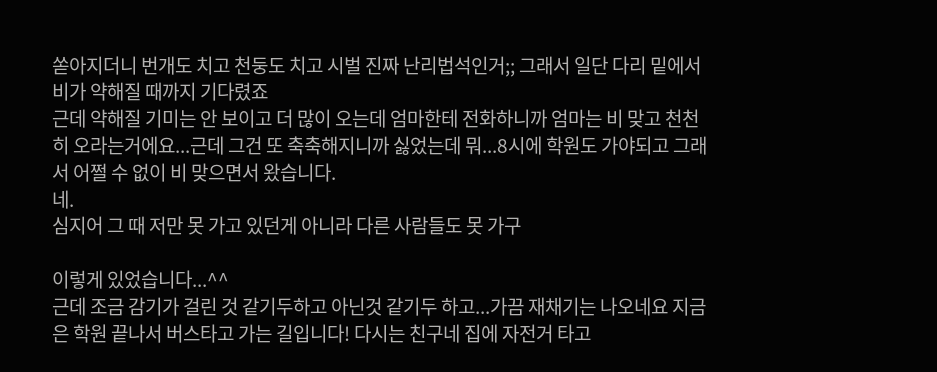쏟아지더니 번개도 치고 천둥도 치고 시벌 진짜 난리법석인거;; 그래서 일단 다리 밑에서 비가 약해질 때까지 기다렸죠
근데 약해질 기미는 안 보이고 더 많이 오는데 엄마한테 전화하니까 엄마는 비 맞고 천천히 오라는거에요...근데 그건 또 축축해지니까 싫었는데 뭐...8시에 학원도 가야되고 그래서 어쩔 수 없이 비 맞으면서 왔습니다.
네.
심지어 그 때 저만 못 가고 있던게 아니라 다른 사람들도 못 가구

이렇게 있었습니다...^^
근데 조금 감기가 걸린 것 같기두하고 아닌것 같기두 하고...가끔 재채기는 나오네요 지금은 학원 끝나서 버스타고 가는 길입니다! 다시는 친구네 집에 자전거 타고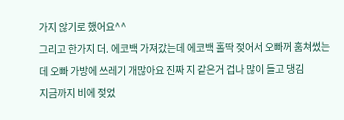가지 않기로 했어요^^
그리고 한가지 더. 에코백 가져갔는데 에코백 홀딱 젖어서 오빠꺼 훔쳐썼는데 오빠 가방에 쓰레기 개많아요 진짜 지 같은거 겁나 많이 들고 댕김
지금까지 비에 젖었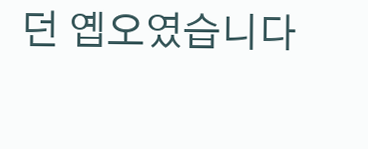던 옙오였습니다